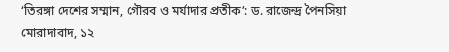‘তিরঙ্গা দেশের সম্মান, গৌরব ও মর্যাদার প্রতীক’: ড. রাজেন্দ্র পৈনসিয়া
মোরাদাবাদ, ১২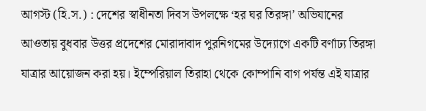আগস্ট (হি.স.) : দেশের স্বাধীনতা দিবস উপলক্ষে ‘হর ঘর তিরঙ্গা’ অভিযানের আওতায় বুধবার উত্তর প্রদেশের মোরাদাবাদ পুরনিগমের উদ্যোগে একটি বর্ণাঢ্য তিরঙ্গা যাত্রার আয়োজন করা হয়। ইম্পেরিয়াল তিরাহা থেকে কোম্পানি বাগ পর্যন্ত এই যাত্রার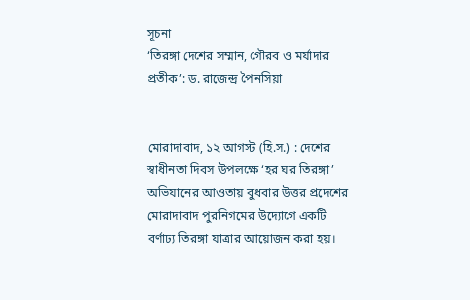সূচনা
‘তিরঙ্গা দেশের সম্মান, গৌরব ও মর্যাদার প্রতীক’: ড. রাজেন্দ্র পৈনসিয়া


মোরাদাবাদ, ১২ আগস্ট (হি.স.) : দেশের স্বাধীনতা দিবস উপলক্ষে ‘হর ঘর তিরঙ্গা’ অভিযানের আওতায় বুধবার উত্তর প্রদেশের মোরাদাবাদ পুরনিগমের উদ্যোগে একটি বর্ণাঢ্য তিরঙ্গা যাত্রার আয়োজন করা হয়।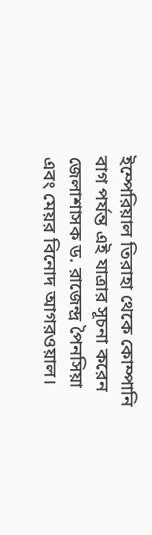ইম্পেরিয়াল তিরাহা থেকে কোম্পানি বাগ পর্যন্ত এই যাত্রার সূচনা করেন জেলাশাসক ড. রাজেন্দ্র পৈনসিয়া এবং মেয়র বিনোদ আগরওয়াল।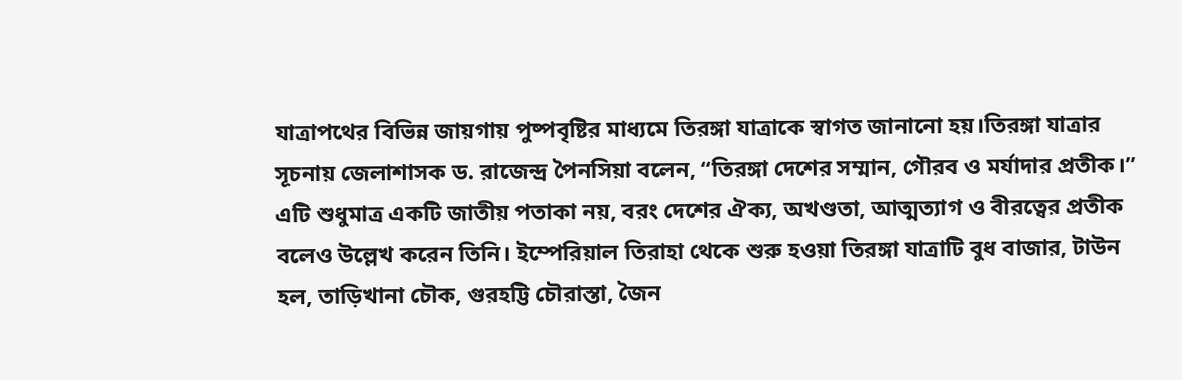যাত্রাপথের বিভিন্ন জায়গায় পুষ্পবৃষ্টির মাধ্যমে তিরঙ্গা যাত্রাকে স্বাগত জানানো হয়।তিরঙ্গা যাত্রার সূচনায় জেলাশাসক ড. রাজেন্দ্র পৈনসিয়া বলেন, “তিরঙ্গা দেশের সম্মান, গৌরব ও মর্যাদার প্রতীক।” এটি শুধুমাত্র একটি জাতীয় পতাকা নয়, বরং দেশের ঐক্য, অখণ্ডতা, আত্মত্যাগ ও বীরত্বের প্রতীক বলেও উল্লেখ করেন তিনি। ইম্পেরিয়াল তিরাহা থেকে শুরু হওয়া তিরঙ্গা যাত্রাটি বুধ বাজার, টাউন হল, তাড়িখানা চৌক, গুরহট্টি চৌরাস্তা, জৈন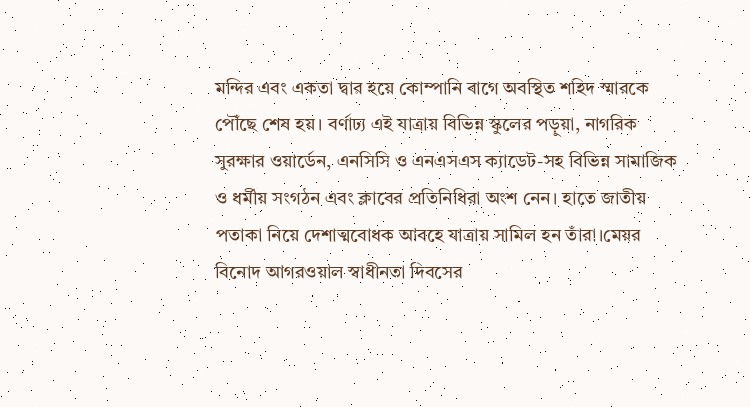মন্দির এবং একতা দ্বার হয়ে কোম্পানি বাগে অবস্থিত শহিদ স্মারকে পৌঁছে শেষ হয়। বর্ণাঢ্য এই যাত্রায় বিভিন্ন স্কুলের পড়ুয়া, নাগরিক সুরক্ষার ওয়ার্ডেন, এনসিসি ও এনএসএস ক্যাডেট-সহ বিভিন্ন সামাজিক ও ধর্মীয় সংগঠন এবং ক্লাবের প্রতিনিধিরা অংশ নেন। হাতে জাতীয় পতাকা নিয়ে দেশাত্মবোধক আবহে যাত্রায় সামিল হন তাঁরা।মেয়র বিনোদ আগরওয়াল স্বাধীনতা দিবসের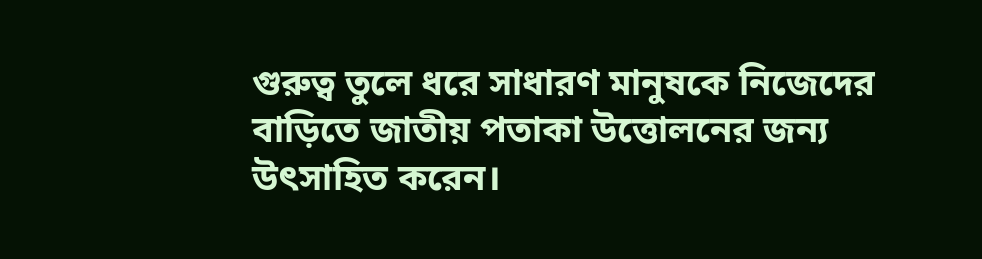গুরুত্ব তুলে ধরে সাধারণ মানুষকে নিজেদের বাড়িতে জাতীয় পতাকা উত্তোলনের জন্য উৎসাহিত করেন।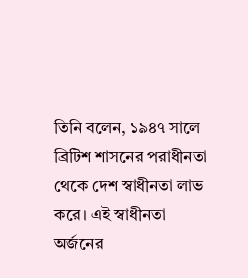তিনি বলেন, ১৯৪৭ সালে ব্রিটিশ শাসনের পরাধীনতা থেকে দেশ স্বাধীনতা লাভ করে। এই স্বাধীনতা অর্জনের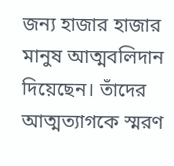জন্য হাজার হাজার মানুষ আত্মবলিদান দিয়েছেন। তাঁদের আত্মত্যাগকে স্মরণ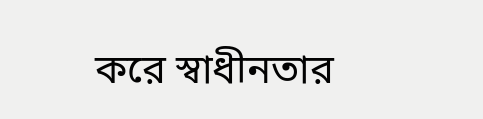করে স্বাধীনতার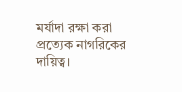মর্যাদা রক্ষা করা প্রত্যেক নাগরিকের দায়িত্ব।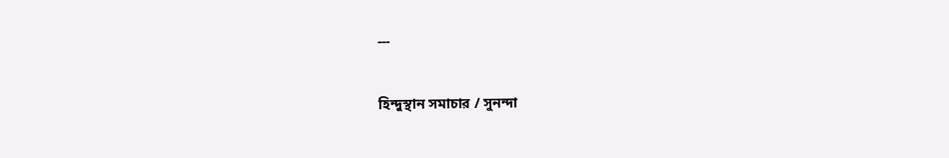---

হিন্দুস্থান সমাচার / সুনন্দা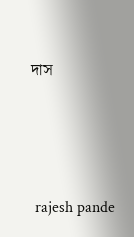দাস






 rajesh pande